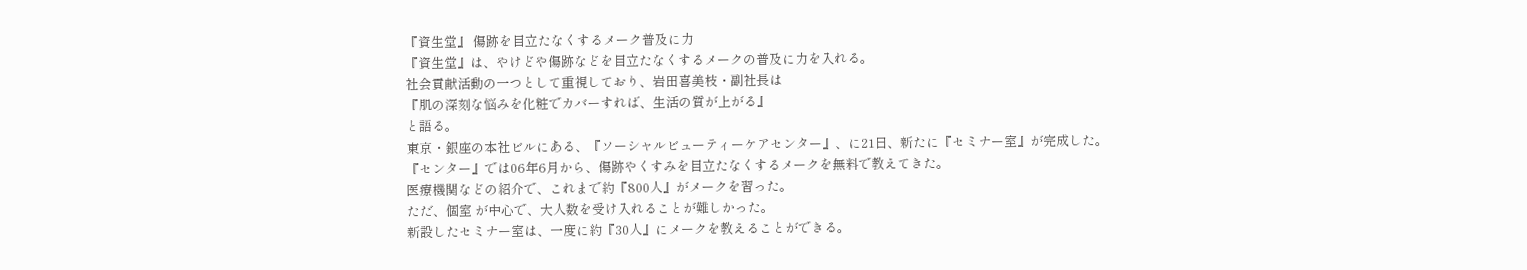『資生堂』 傷跡を目立たなくするメーク普及に力
『資生堂』は、やけどや傷跡などを目立たなくするメークの普及に力を入れる。
社会貢献活動の一つとして重視しており、岩田喜美枝・副社長は
『肌の深刻な悩みを化粧でカバーすれば、生活の質が上がる』
と語る。
東京・銀座の本社ビルにある、『ソーシャルビューティーケアセンター』、に21日、新たに『セミナー室』が完成した。
『センター』では06年6月から、傷跡やくすみを目立たなくするメークを無料で教えてきた。
医療機関などの紹介で、これまで約『800人』がメークを習った。
ただ、個室 が中心で、大人数を受け入れることが難しかった。
新設したセミナー室は、一度に約『30人』にメークを教えることができる。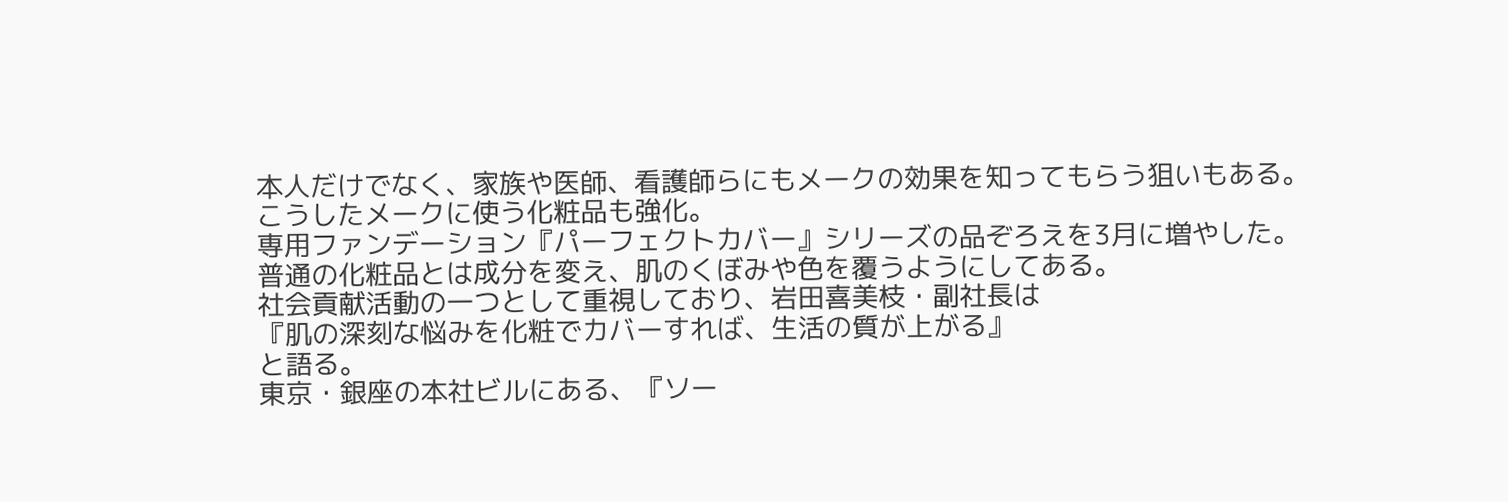本人だけでなく、家族や医師、看護師らにもメークの効果を知ってもらう狙いもある。
こうしたメークに使う化粧品も強化。
専用ファンデーション『パーフェクトカバー』シリーズの品ぞろえを3月に増やした。
普通の化粧品とは成分を変え、肌のくぼみや色を覆うようにしてある。
社会貢献活動の一つとして重視しており、岩田喜美枝・副社長は
『肌の深刻な悩みを化粧でカバーすれば、生活の質が上がる』
と語る。
東京・銀座の本社ビルにある、『ソー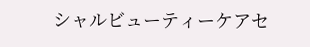シャルビューティーケアセ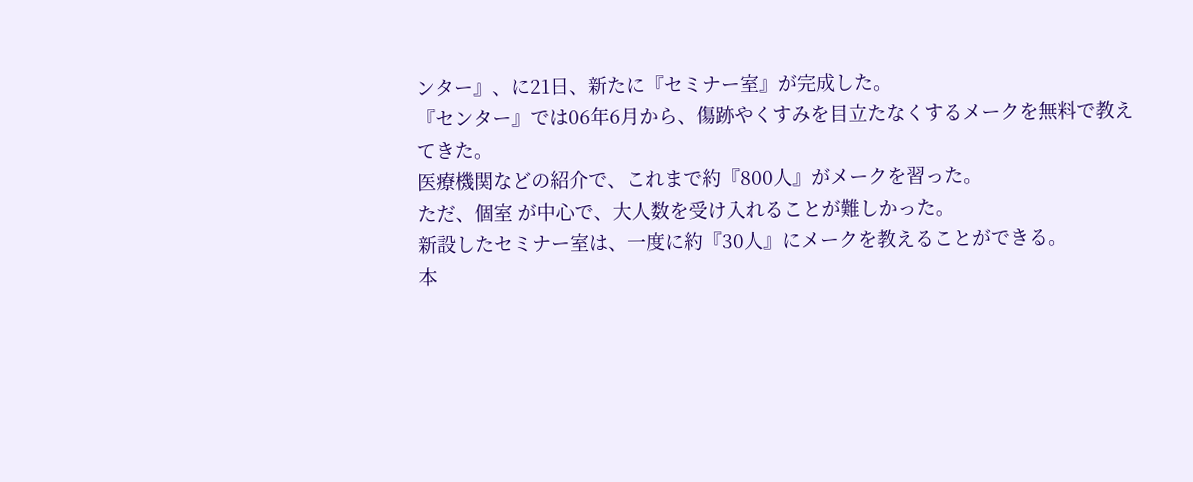ンター』、に21日、新たに『セミナー室』が完成した。
『センター』では06年6月から、傷跡やくすみを目立たなくするメークを無料で教えてきた。
医療機関などの紹介で、これまで約『800人』がメークを習った。
ただ、個室 が中心で、大人数を受け入れることが難しかった。
新設したセミナー室は、一度に約『30人』にメークを教えることができる。
本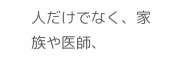人だけでなく、家族や医師、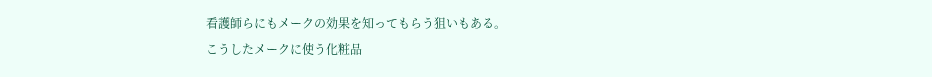看護師らにもメークの効果を知ってもらう狙いもある。
こうしたメークに使う化粧品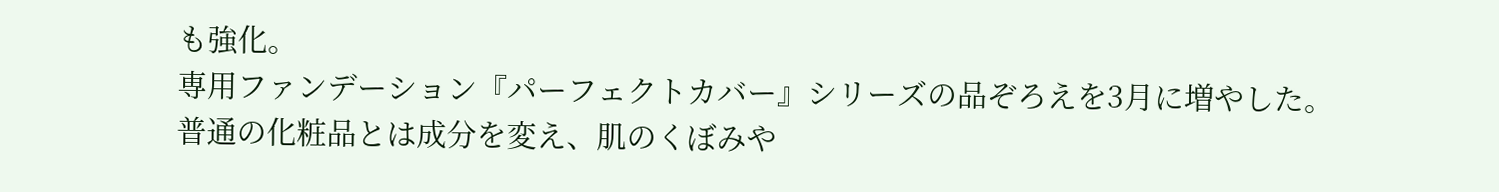も強化。
専用ファンデーション『パーフェクトカバー』シリーズの品ぞろえを3月に増やした。
普通の化粧品とは成分を変え、肌のくぼみや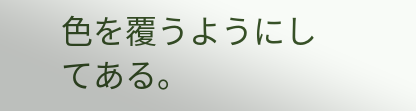色を覆うようにしてある。